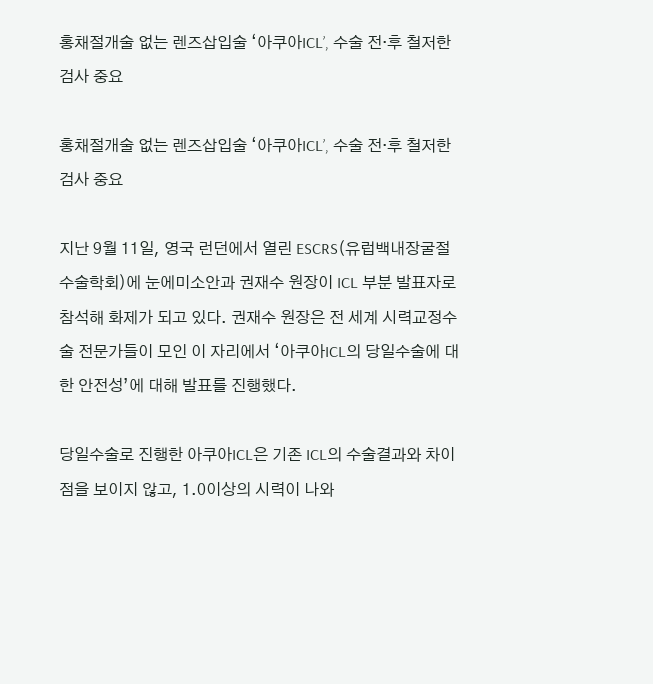홍채절개술 없는 렌즈삽입술 ‘아쿠아ICL’, 수술 전·후 철저한 검사 중요

홍채절개술 없는 렌즈삽입술 ‘아쿠아ICL’, 수술 전·후 철저한 검사 중요

지난 9월 11일, 영국 런던에서 열린 ESCRS(유럽백내장굴절수술학회)에 눈에미소안과 권재수 원장이 ICL 부분 발표자로 참석해 화제가 되고 있다. 권재수 원장은 전 세계 시력교정수술 전문가들이 모인 이 자리에서 ‘아쿠아ICL의 당일수술에 대한 안전성’에 대해 발표를 진행했다.

당일수술로 진행한 아쿠아ICL은 기존 ICL의 수술결과와 차이점을 보이지 않고, 1.0이상의 시력이 나와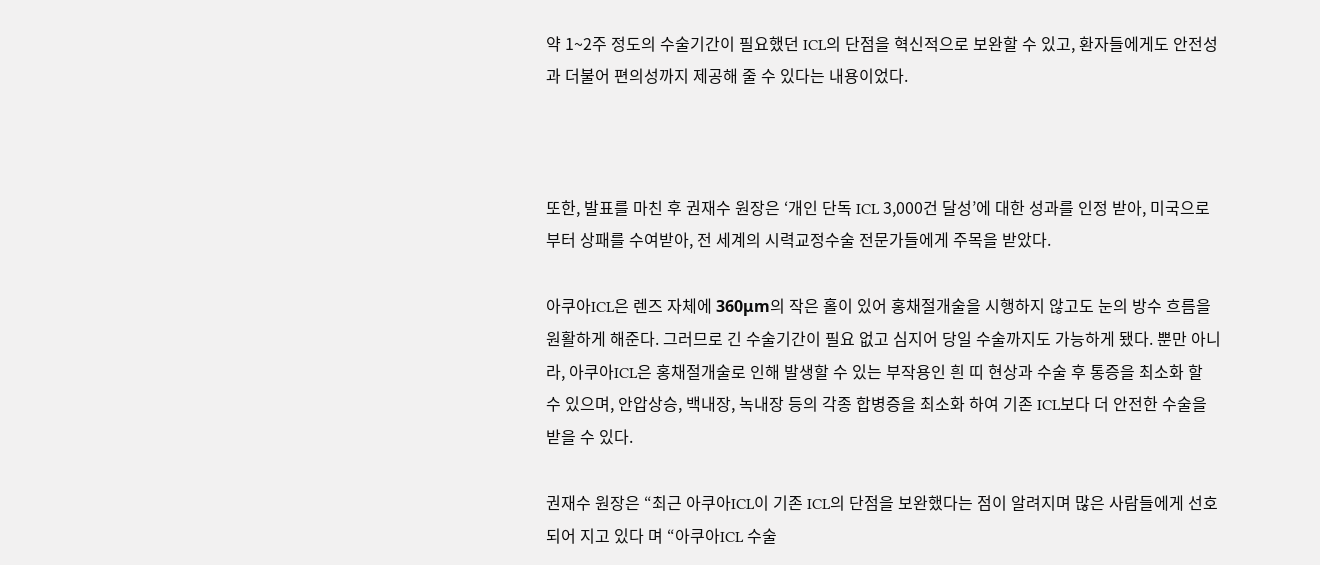약 1~2주 정도의 수술기간이 필요했던 ICL의 단점을 혁신적으로 보완할 수 있고, 환자들에게도 안전성과 더불어 편의성까지 제공해 줄 수 있다는 내용이었다.



또한, 발표를 마친 후 권재수 원장은 ‘개인 단독 ICL 3,000건 달성’에 대한 성과를 인정 받아, 미국으로부터 상패를 수여받아, 전 세계의 시력교정수술 전문가들에게 주목을 받았다.

아쿠아ICL은 렌즈 자체에 360μm의 작은 홀이 있어 홍채절개술을 시행하지 않고도 눈의 방수 흐름을 원활하게 해준다. 그러므로 긴 수술기간이 필요 없고 심지어 당일 수술까지도 가능하게 됐다. 뿐만 아니라, 아쿠아ICL은 홍채절개술로 인해 발생할 수 있는 부작용인 흰 띠 현상과 수술 후 통증을 최소화 할 수 있으며, 안압상승, 백내장, 녹내장 등의 각종 합병증을 최소화 하여 기존 ICL보다 더 안전한 수술을 받을 수 있다.

권재수 원장은 “최근 아쿠아ICL이 기존 ICL의 단점을 보완했다는 점이 알려지며 많은 사람들에게 선호되어 지고 있다 며 “아쿠아ICL 수술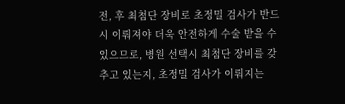전, 후 최첨단 장비로 초정밀 검사가 반드시 이뤄져야 더욱 안전하게 수술 받을 수 있으므로, 병원 선택시 최첨단 장비를 갖추고 있는지, 초정밀 검사가 이뤄지는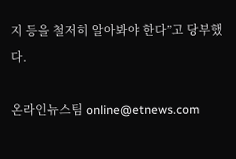지 등을 철저히 알아봐야 한다”고 당부했다.

온라인뉴스팀 online@etnews.com